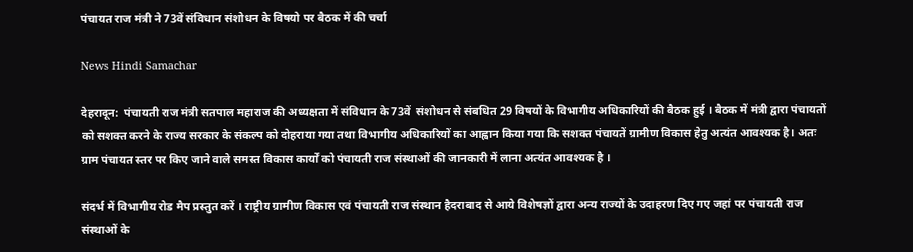पंचायत राज मंत्री ने 73वें संविधान संशोधन के विषयो पर बैठक में की चर्चा

News Hindi Samachar

देहरादून:  पंचायती राज मंत्री सतपाल महाराज की अध्यक्षता में संविधान के 73वें  संशोधन से संबधित 29 विषयों के विभागीय अधिकारियों की बैठक हुई । बैठक में मंत्री द्वारा पंचायतों को सशक्त करने के राज्य सरकार के संकल्प को दोहराया गया तथा विभागीय अधिकारियों का आह्वान किया गया कि सशक्त पंचायतें ग्रामीण विकास हेतु अत्यंत आवश्यक है। अतः ग्राम पंचायत स्तर पर किए जाने वाले समस्त विकास कार्यों को पंचायती राज संस्थाओं की जानकारी में लाना अत्यंत आवश्यक है ।

संदर्भ में विभागीय रोड मैप प्रस्तुत करें । राष्ट्रीय ग्रामीण विकास एवं पंचायती राज संस्थान हैदराबाद से आये विशेषज्ञों द्वारा अन्य राज्यों के उदाहरण दिए गए जहां पर पंचायती राज संस्थाओं के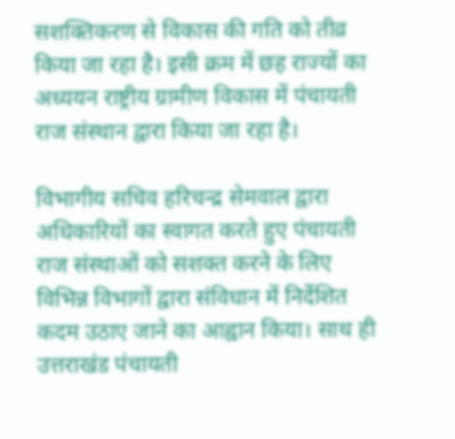सशक्तिकरण से विकास की गति को तीव्र किया जा रहा है। इसी क्रम में छह राज्यों का अध्ययन राष्ट्रीय ग्रामीण विकास में पंचायती राज संस्थान द्वारा किया जा रहा है।

विभागीय सचिव हरिचन्द्र सेमवाल द्वारा अधिकारियों का स्वागत करते हुए पंचायती राज संस्थाओं को सशक्त करने के लिए विभिन्न विभागों द्वारा संविधान में निर्देशित कदम उठाए जाने का आह्वान किया। साथ ही उत्तराखंड पंचायती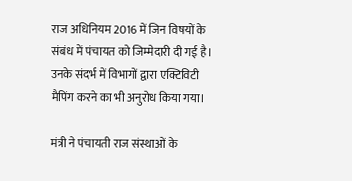राज अधिनियम 2016 में जिन विषयों के संबंध में पंचायत को जिम्मेदारी दी गई है। उनके संदर्भ में विभागों द्वारा एक्टिविटी मैपिंग करने का भी अनुरोध किया गया।

मंत्री ने पंचायती राज संस्थाओं के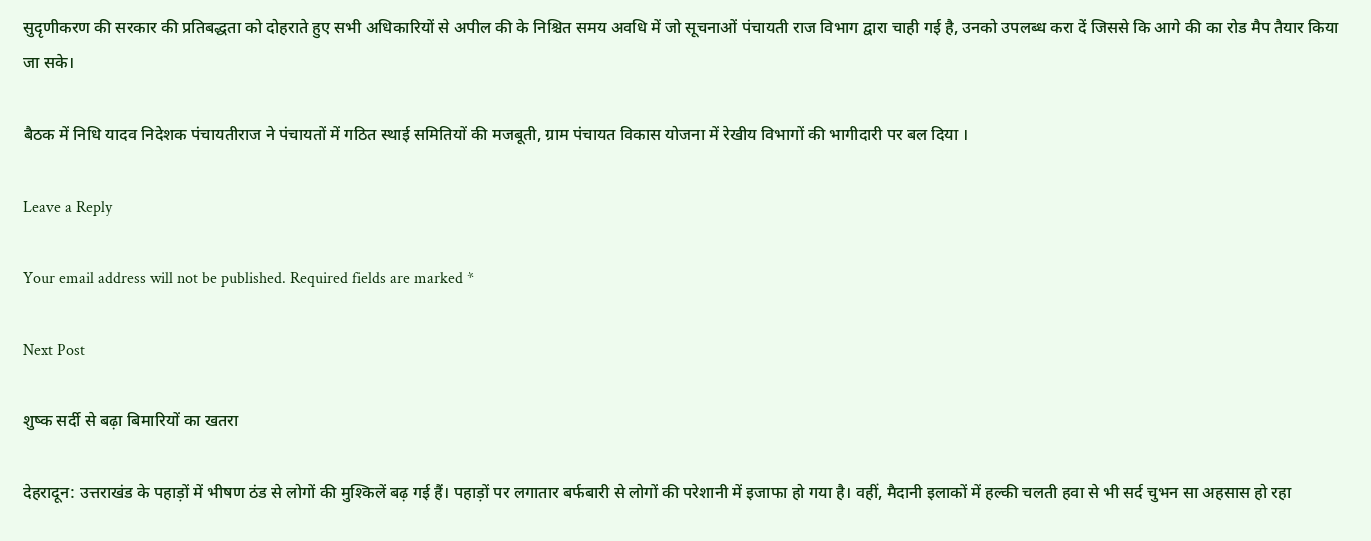सुदृणीकरण की सरकार की प्रतिबद्धता को दोहराते हुए सभी अधिकारियों से अपील की के निश्चित समय अवधि में जो सूचनाओं पंचायती राज विभाग द्वारा चाही गई है, उनको उपलब्ध करा दें जिससे कि आगे की का रोड मैप तैयार किया जा सके।

बैठक में निधि यादव निदेशक पंचायतीराज ने पंचायतों में गठित स्थाई समितियों की मजबूती, ग्राम पंचायत विकास योजना में रेखीय विभागों की भागीदारी पर बल दिया ।

Leave a Reply

Your email address will not be published. Required fields are marked *

Next Post

शुष्क सर्दी से बढ़ा बिमारियों का खतरा

देहरादून: उत्तराखंड के पहाड़ों में भीषण ठंड से लोगों की मुश्किलें बढ़ गई हैं। पहाड़ों पर लगातार बर्फबारी से लोगों की परेशानी में इजाफा हो गया है। वहीं, मैदानी इलाकों में हल्की चलती हवा से भी सर्द चुभन सा अहसास हो रहा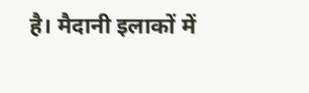है। मैदानी इलाकों में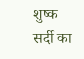शुष्क सर्दी का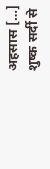अहसास […]
शुष्क सर्दी से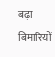बढ़ा बिमारियों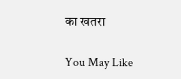का खतरा

You May Like